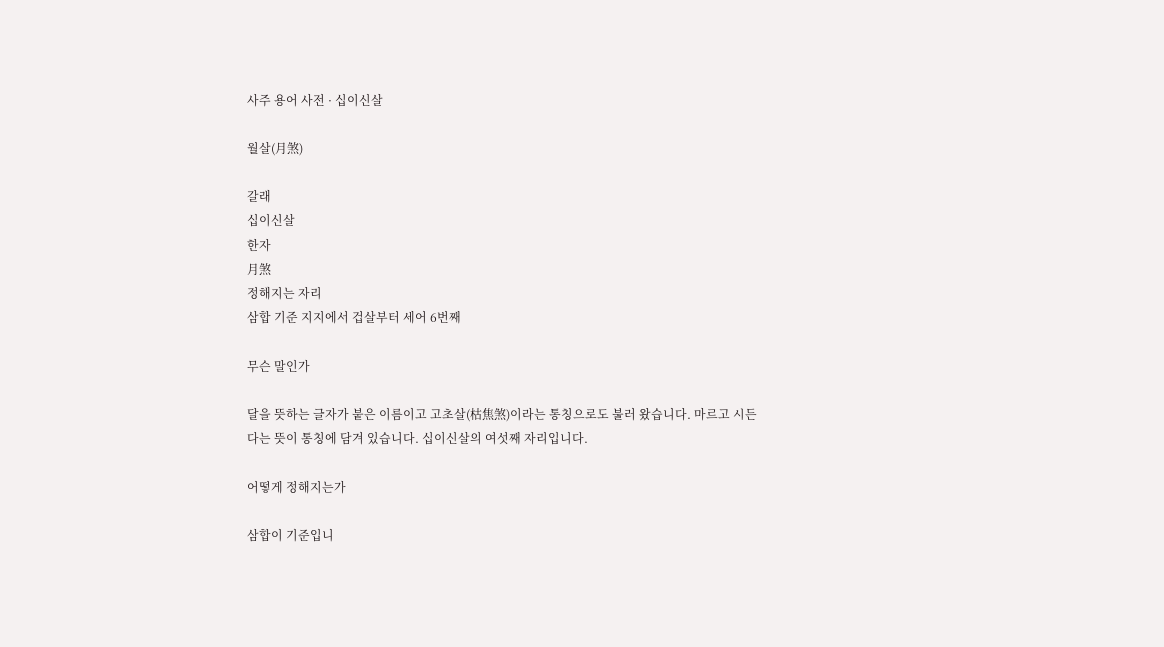사주 용어 사전 · 십이신살

월살(月煞)

갈래
십이신살
한자
月煞
정해지는 자리
삼합 기준 지지에서 겁살부터 세어 6번째

무슨 말인가

달을 뜻하는 글자가 붙은 이름이고 고초살(枯焦煞)이라는 통칭으로도 불러 왔습니다. 마르고 시든다는 뜻이 통칭에 담겨 있습니다. 십이신살의 여섯째 자리입니다.

어떻게 정해지는가

삼합이 기준입니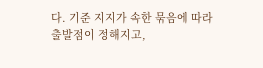다. 기준 지지가 속한 묶음에 따라 출발점이 정해지고,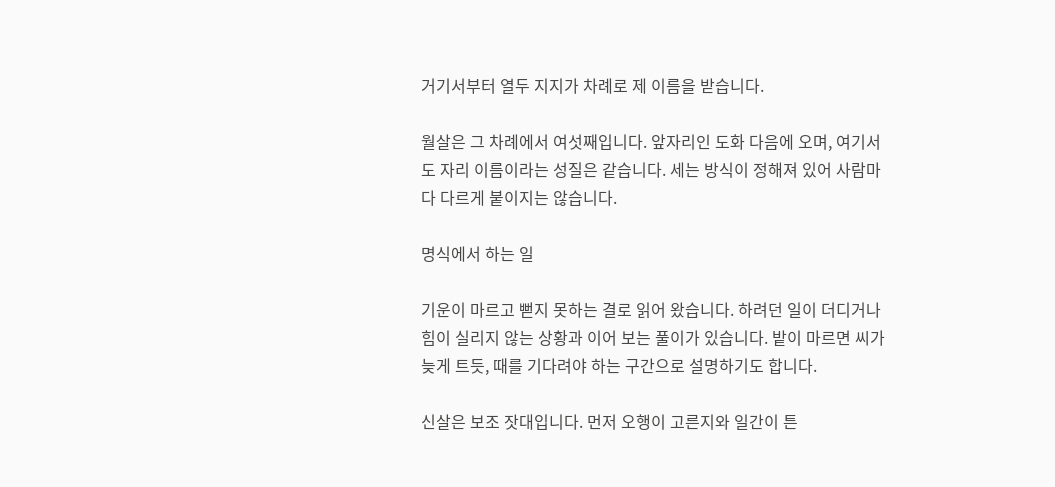거기서부터 열두 지지가 차례로 제 이름을 받습니다.

월살은 그 차례에서 여섯째입니다. 앞자리인 도화 다음에 오며, 여기서도 자리 이름이라는 성질은 같습니다. 세는 방식이 정해져 있어 사람마다 다르게 붙이지는 않습니다.

명식에서 하는 일

기운이 마르고 뻗지 못하는 결로 읽어 왔습니다. 하려던 일이 더디거나 힘이 실리지 않는 상황과 이어 보는 풀이가 있습니다. 밭이 마르면 씨가 늦게 트듯, 때를 기다려야 하는 구간으로 설명하기도 합니다.

신살은 보조 잣대입니다. 먼저 오행이 고른지와 일간이 튼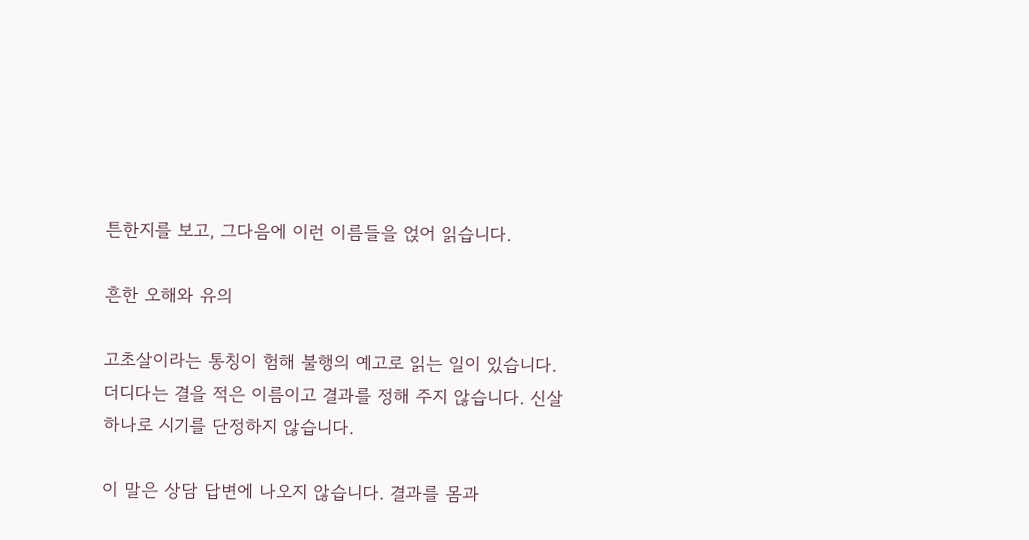튼한지를 보고, 그다음에 이런 이름들을 얹어 읽습니다.

흔한 오해와 유의

고초살이라는 통칭이 험해 불행의 예고로 읽는 일이 있습니다. 더디다는 결을 적은 이름이고 결과를 정해 주지 않습니다. 신살 하나로 시기를 단정하지 않습니다.

이 말은 상담 답변에 나오지 않습니다. 결과를 몸과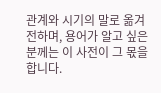관계와 시기의 말로 옮겨 전하며, 용어가 알고 싶은 분께는 이 사전이 그 몫을 합니다.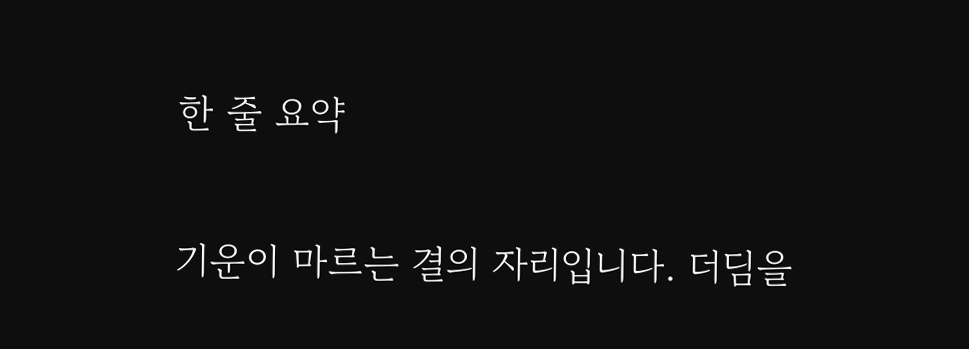한 줄 요약

기운이 마르는 결의 자리입니다. 더딤을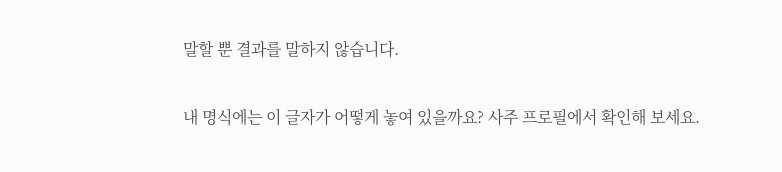말할 뿐 결과를 말하지 않습니다.

내 명식에는 이 글자가 어떻게 놓여 있을까요? 사주 프로필에서 확인해 보세요.